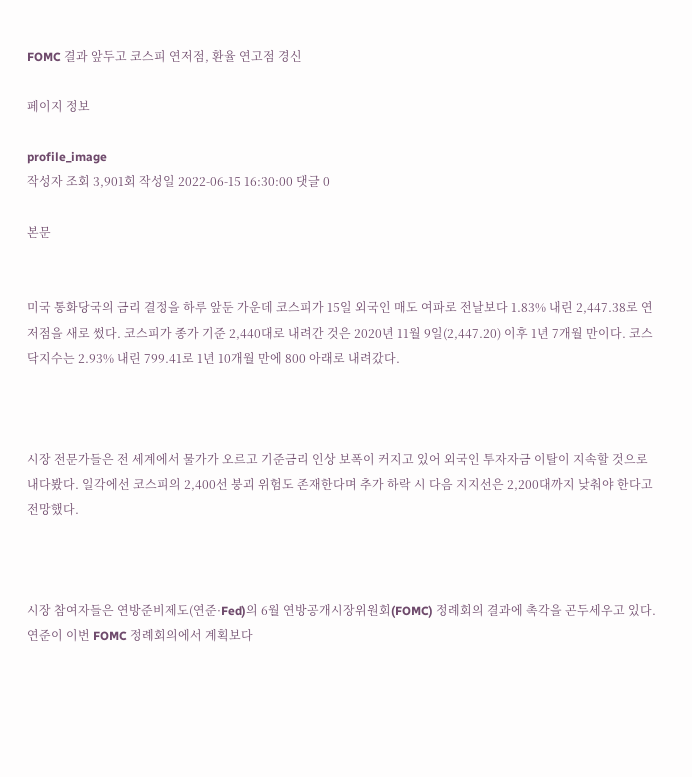FOMC 결과 앞두고 코스피 연저점, 환율 연고점 경신

페이지 정보

profile_image
작성자 조회 3,901회 작성일 2022-06-15 16:30:00 댓글 0

본문


미국 통화당국의 금리 결정을 하루 앞둔 가운데 코스피가 15일 외국인 매도 여파로 전날보다 1.83% 내린 2,447.38로 연저점을 새로 썼다. 코스피가 종가 기준 2,440대로 내려간 것은 2020년 11월 9일(2,447.20) 이후 1년 7개월 만이다. 코스닥지수는 2.93% 내린 799.41로 1년 10개월 만에 800 아래로 내려갔다.



시장 전문가들은 전 세계에서 물가가 오르고 기준금리 인상 보폭이 커지고 있어 외국인 투자자금 이탈이 지속할 것으로 내다봤다. 일각에선 코스피의 2,400선 붕괴 위험도 존재한다며 추가 하락 시 다음 지지선은 2,200대까지 낮춰야 한다고 전망했다.



시장 참여자들은 연방준비제도(연준·Fed)의 6월 연방공개시장위원회(FOMC) 정례회의 결과에 촉각을 곤두세우고 있다. 연준이 이번 FOMC 정례회의에서 계획보다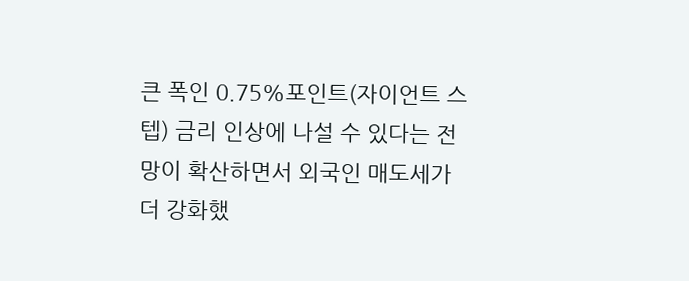큰 폭인 0.75%포인트(자이언트 스텝) 금리 인상에 나설 수 있다는 전망이 확산하면서 외국인 매도세가 더 강화했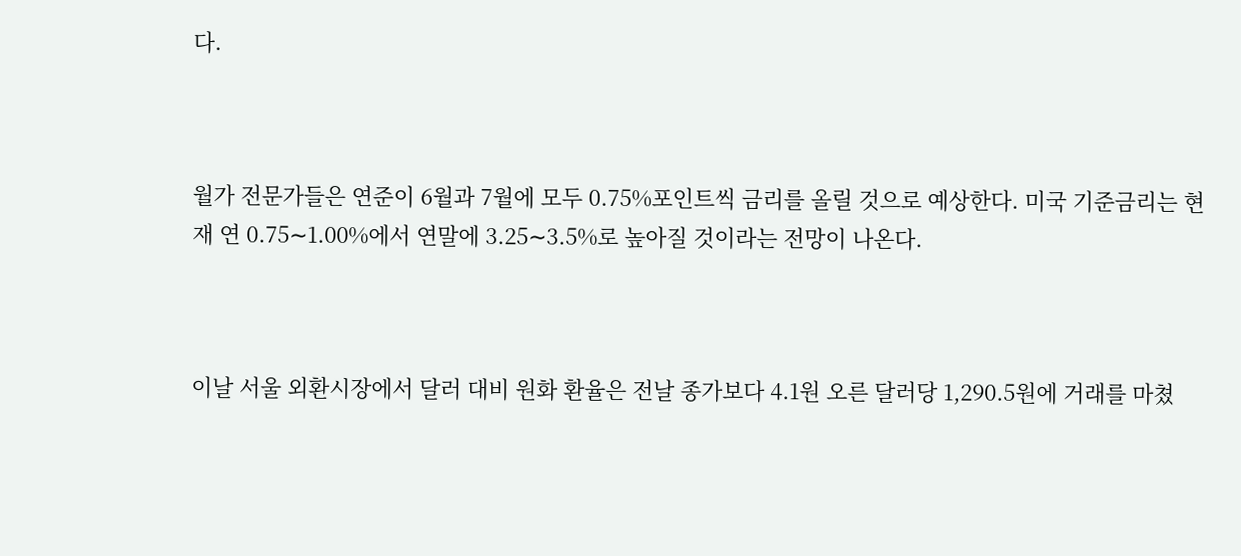다.



월가 전문가들은 연준이 6월과 7월에 모두 0.75%포인트씩 금리를 올릴 것으로 예상한다. 미국 기준금리는 현재 연 0.75∼1.00%에서 연말에 3.25∼3.5%로 높아질 것이라는 전망이 나온다.



이날 서울 외환시장에서 달러 대비 원화 환율은 전날 종가보다 4.1원 오른 달러당 1,290.5원에 거래를 마쳤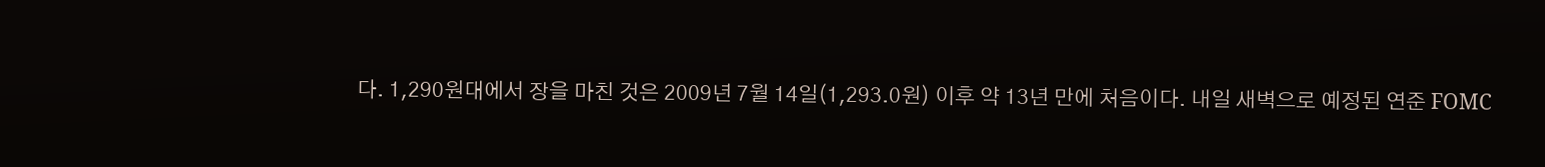다. 1,290원대에서 장을 마친 것은 2009년 7월 14일(1,293.0원) 이후 약 13년 만에 처음이다. 내일 새벽으로 예정된 연준 FOMC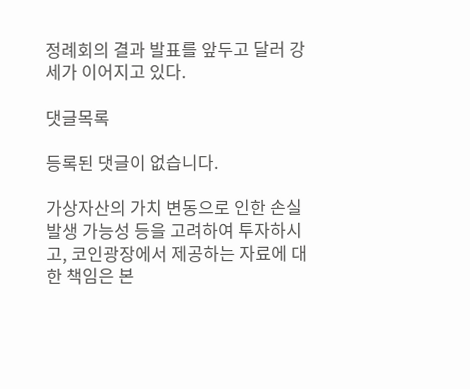정례회의 결과 발표를 앞두고 달러 강세가 이어지고 있다.

댓글목록

등록된 댓글이 없습니다.

가상자산의 가치 변동으로 인한 손실 발생 가능성 등을 고려하여 투자하시고, 코인광장에서 제공하는 자료에 대한 책임은 본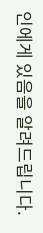인에게 있음을 알려드립니다.